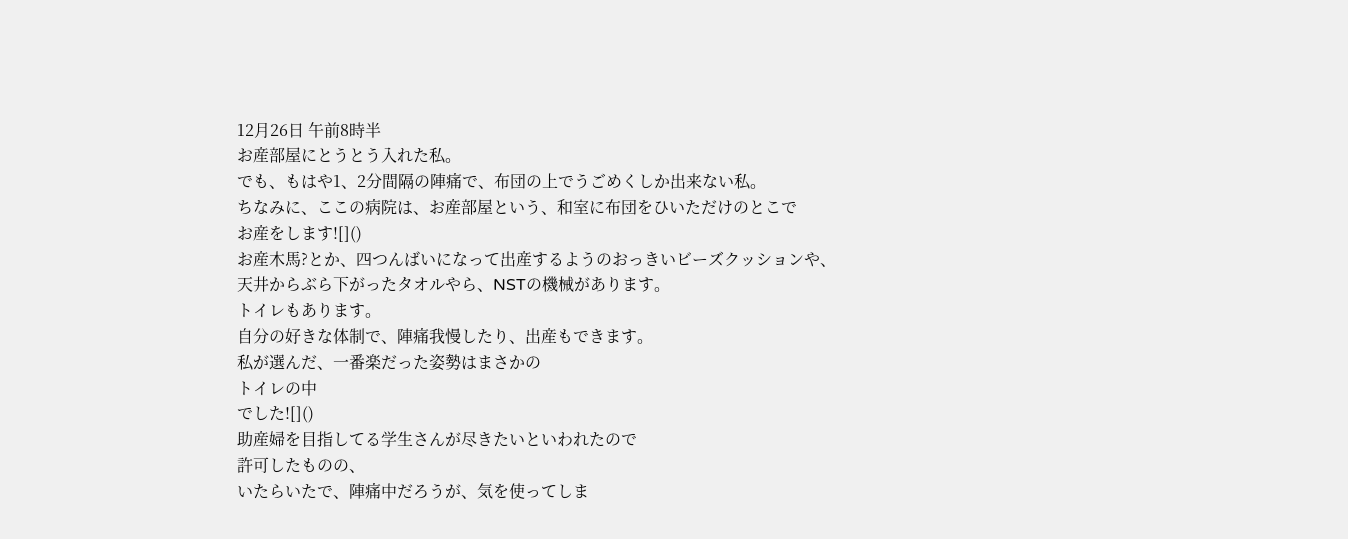12月26日 午前8時半
お産部屋にとうとう入れた私。
でも、もはや1、2分間隔の陣痛で、布団の上でうごめくしか出来ない私。
ちなみに、ここの病院は、お産部屋という、和室に布団をひいただけのとこで
お産をします![]()
お産木馬?とか、四つんばいになって出産するようのおっきいビーズクッションや、
天井からぶら下がったタオルやら、NSTの機械があります。
トイレもあります。
自分の好きな体制で、陣痛我慢したり、出産もできます。
私が選んだ、一番楽だった姿勢はまさかの
トイレの中
でした![]()
助産婦を目指してる学生さんが尽きたいといわれたので
許可したものの、
いたらいたで、陣痛中だろうが、気を使ってしま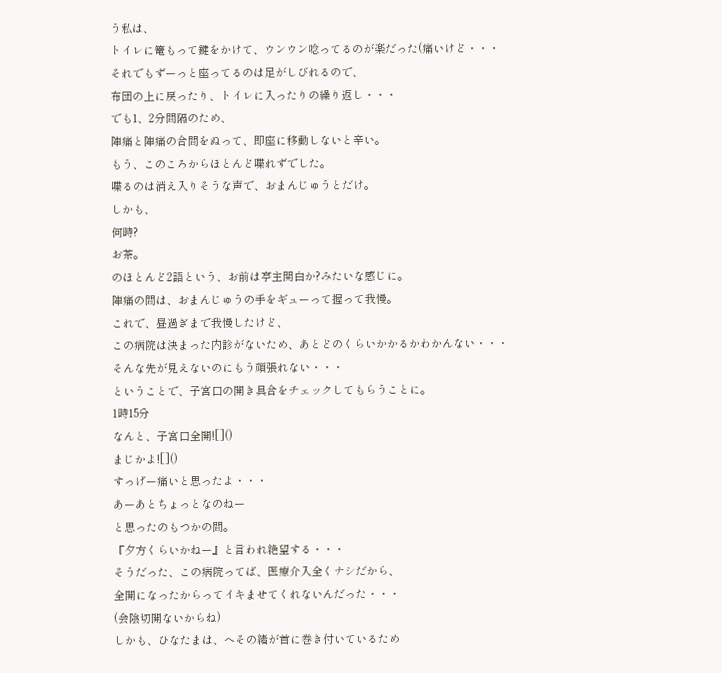う私は、
トイレに篭もって鍵をかけて、ウンウン唸ってるのが楽だった(痛いけど・・・
それでもずーっと座ってるのは足がしびれるので、
布団の上に戻ったり、トイレに入ったりの繰り返し・・・
でも1、2分間隔のため、
陣痛と陣痛の合間をぬって、即座に移動しないと辛い。
もう、このころからほとんど喋れずでした。
喋るのは消え入りそうな声で、おまんじゅうとだけ。
しかも、
何時?
お茶。
のほとんど2語という、お前は亭主関白か?みたいな感じに。
陣痛の間は、おまんじゅうの手をギューって握って我慢。
これで、昼過ぎまで我慢したけど、
この病院は決まった内診がないため、あとどのくらいかかるかわかんない・・・
そんな先が見えないのにもう頑張れない・・・
ということで、子宮口の開き具合をチェックしてもらうことに。
1時15分
なんと、子宮口全開![]()
まじかよ![]()
すっげー痛いと思ったよ・・・
あーあとちょっとなのねー
と思ったのもつかの間。
『夕方くらいかねー』と言われ絶望する・・・
そうだった、この病院ってば、医療介入全くナシだから、
全開になったからってイキませてくれないんだった・・・
(会陰切開ないからね)
しかも、ひなたまは、へその緒が首に巻き付いているため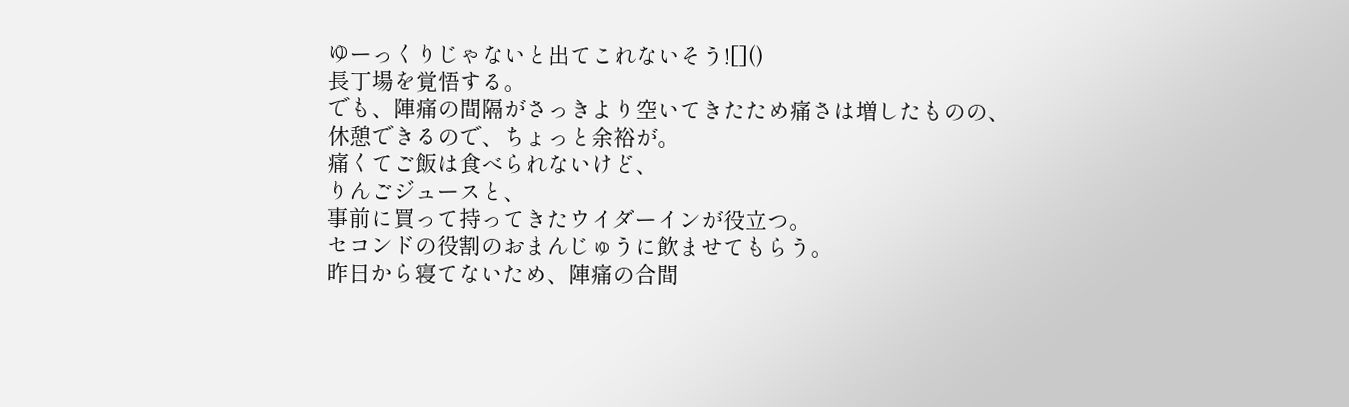ゆーっくりじゃないと出てこれないそう![]()
長丁場を覚悟する。
でも、陣痛の間隔がさっきより空いてきたため痛さは増したものの、
休憩できるので、ちょっと余裕が。
痛くてご飯は食べられないけど、
りんごジュースと、
事前に買って持ってきたウイダーインが役立つ。
セコンドの役割のおまんじゅうに飲ませてもらう。
昨日から寝てないため、陣痛の合間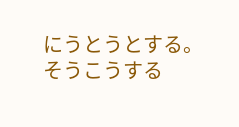にうとうとする。
そうこうする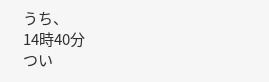うち、
14時40分
つい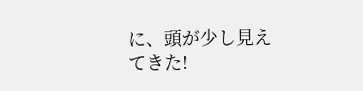に、頭が少し見えてきた!